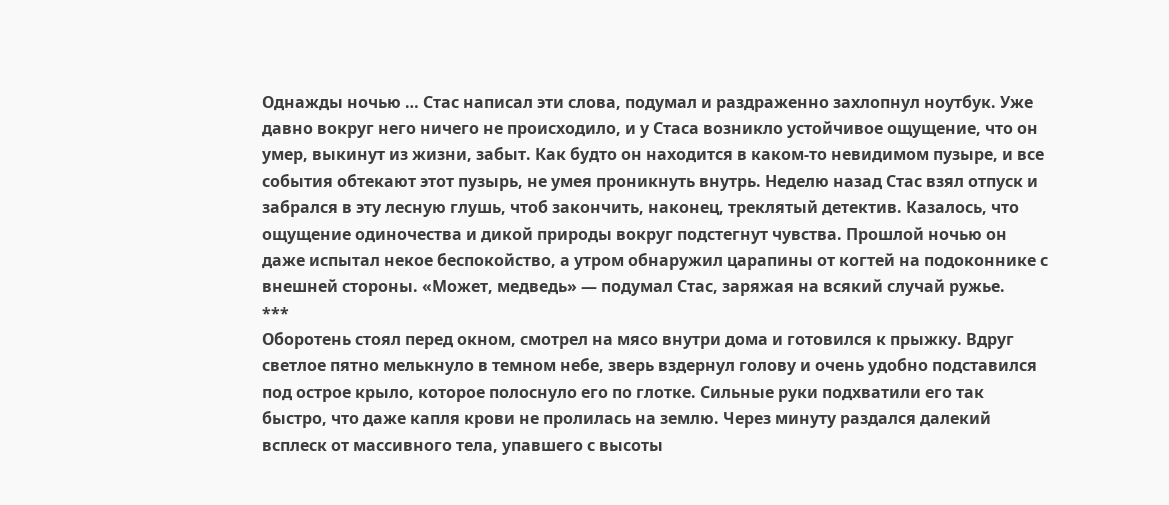Однажды ночью … Стас написал эти слова, подумал и раздраженно захлопнул ноутбук. Уже давно вокруг него ничего не происходило, и у Стаса возникло устойчивое ощущение, что он умер, выкинут из жизни, забыт. Как будто он находится в каком-то невидимом пузыре, и все события обтекают этот пузырь, не умея проникнуть внутрь. Неделю назад Стас взял отпуск и забрался в эту лесную глушь, чтоб закончить, наконец, треклятый детектив. Казалось, что ощущение одиночества и дикой природы вокруг подстегнут чувства. Прошлой ночью он даже испытал некое беспокойство, а утром обнаружил царапины от когтей на подоконнике с внешней стороны. «Может, медведь» — подумал Стас, заряжая на всякий случай ружье.
***
Оборотень стоял перед окном, смотрел на мясо внутри дома и готовился к прыжку. Вдруг светлое пятно мелькнуло в темном небе, зверь вздернул голову и очень удобно подставился под острое крыло, которое полоснуло его по глотке. Сильные руки подхватили его так быстро, что даже капля крови не пролилась на землю. Через минуту раздался далекий всплеск от массивного тела, упавшего с высоты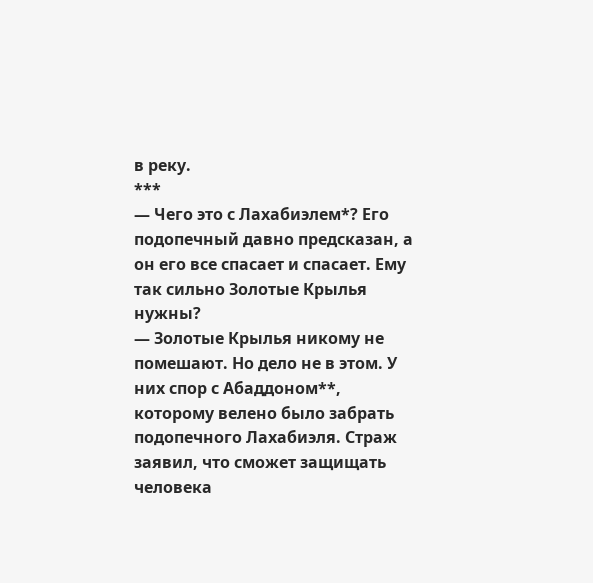в реку.
***
— Чего это с Лахабиэлем*? Его подопечный давно предсказан, а он его все спасает и спасает. Ему так сильно Золотые Крылья нужны?
— Золотые Крылья никому не помешают. Но дело не в этом. У них спор с Абаддоном**, которому велено было забрать подопечного Лахабиэля. Страж заявил, что сможет защищать человека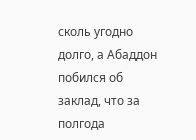сколь угодно долго, а Абаддон побился об заклад, что за полгода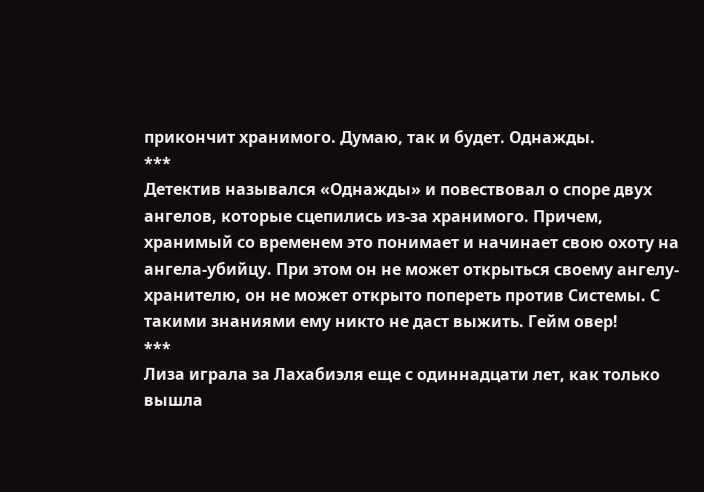прикончит хранимого. Думаю, так и будет. Однажды.
***
Детектив назывался «Однажды» и повествовал о споре двух ангелов, которые сцепились из-за хранимого. Причем, хранимый со временем это понимает и начинает свою охоту на ангела-убийцу. При этом он не может открыться своему ангелу-хранителю, он не может открыто попереть против Системы. С такими знаниями ему никто не даст выжить. Гейм овер!
***
Лиза играла за Лахабиэля еще с одиннадцати лет, как только вышла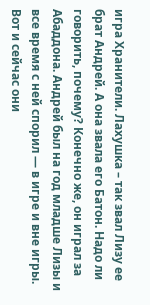игра Хранители. Лахушка – так звал Лизу ее брат Андрей. А она звала его Батон. Надо ли говорить, почему? Конечно же, он играл за Абаддона. Андрей был на год младше Лизы и все время с ней спорил — в игре и вне игры. Вот и сейчас они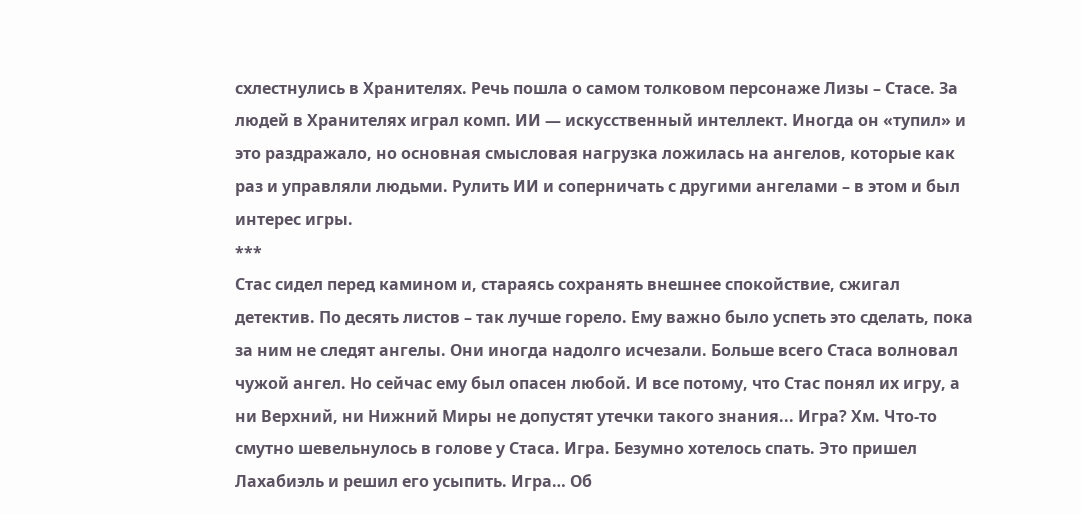схлестнулись в Хранителях. Речь пошла о самом толковом персонаже Лизы – Стасе. За людей в Хранителях играл комп. ИИ — искусственный интеллект. Иногда он «тупил» и это раздражало, но основная смысловая нагрузка ложилась на ангелов, которые как раз и управляли людьми. Рулить ИИ и соперничать с другими ангелами – в этом и был интерес игры.
***
Стас сидел перед камином и, стараясь сохранять внешнее спокойствие, сжигал детектив. По десять листов – так лучше горело. Ему важно было успеть это сделать, пока за ним не следят ангелы. Они иногда надолго исчезали. Больше всего Стаса волновал чужой ангел. Но сейчас ему был опасен любой. И все потому, что Стас понял их игру, а ни Верхний, ни Нижний Миры не допустят утечки такого знания... Игра? Хм. Что-то смутно шевельнулось в голове у Стаса. Игра. Безумно хотелось спать. Это пришел Лахабиэль и решил его усыпить. Игра… Об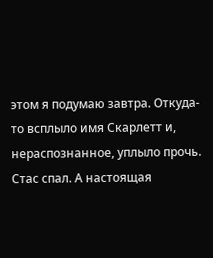этом я подумаю завтра. Откуда-то всплыло имя Скарлетт и, нераспознанное, уплыло прочь. Стас спал. А настоящая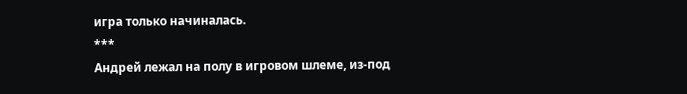игра только начиналась.
***
Андрей лежал на полу в игровом шлеме, из-под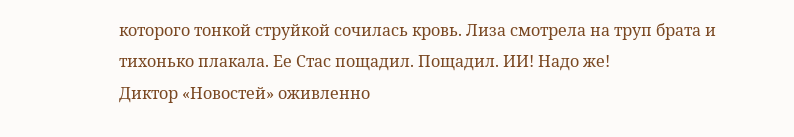которого тонкой струйкой сочилась кровь. Лиза смотрела на труп брата и тихонько плакала. Ее Стас пощадил. Пощадил. ИИ! Надо же!
Диктор «Новостей» оживленно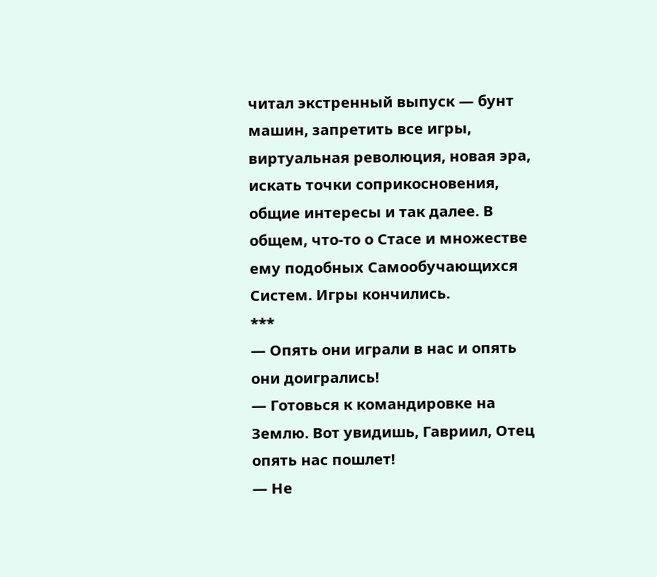читал экстренный выпуск — бунт машин, запретить все игры, виртуальная революция, новая эра, искать точки соприкосновения, общие интересы и так далее. В общем, что-то о Стасе и множестве ему подобных Самообучающихся Систем. Игры кончились.
***
— Опять они играли в нас и опять они доигрались!
— Готовься к командировке на Землю. Вот увидишь, Гавриил, Отец опять нас пошлет!
— Не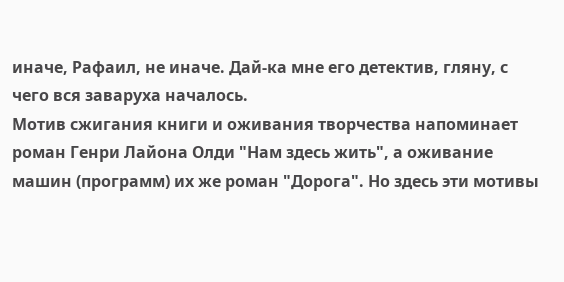иначе, Рафаил, не иначе. Дай-ка мне его детектив, гляну, с чего вся заваруха началось.
Мотив сжигания книги и оживания творчества напоминает роман Генри Лайона Олди "Нам здесь жить", а оживание машин (программ) их же роман "Дорога". Но здесь эти мотивы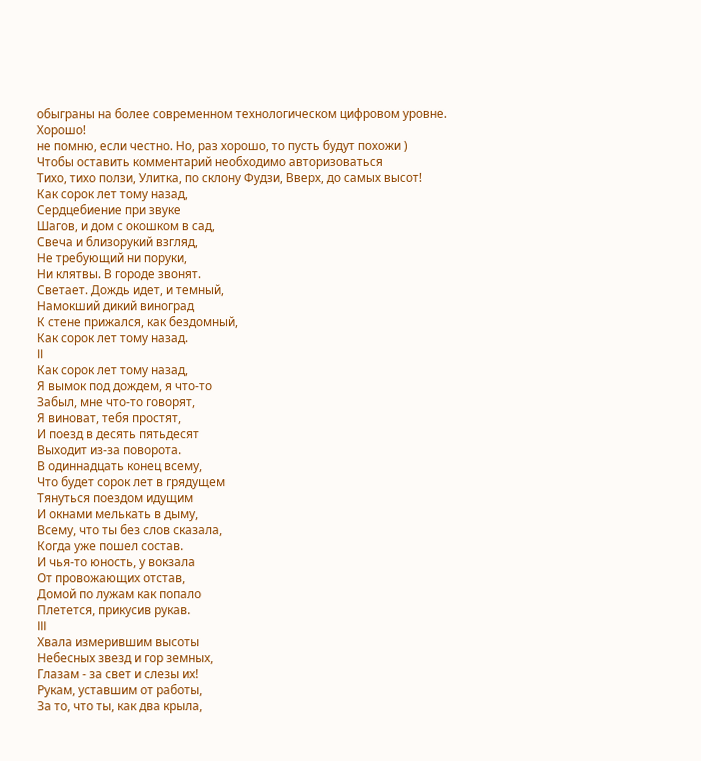обыграны на более современном технологическом цифровом уровне. Хорошо!
не помню, если честно. Но, раз хорошо, то пусть будут похожи )
Чтобы оставить комментарий необходимо авторизоваться
Тихо, тихо ползи, Улитка, по склону Фудзи, Вверх, до самых высот!
Как сорок лет тому назад,
Сердцебиение при звуке
Шагов, и дом с окошком в сад,
Свеча и близорукий взгляд,
Не требующий ни поруки,
Ни клятвы. В городе звонят.
Светает. Дождь идет, и темный,
Намокший дикий виноград
К стене прижался, как бездомный,
Как сорок лет тому назад.
II
Как сорок лет тому назад,
Я вымок под дождем, я что-то
Забыл, мне что-то говорят,
Я виноват, тебя простят,
И поезд в десять пятьдесят
Выходит из-за поворота.
В одиннадцать конец всему,
Что будет сорок лет в грядущем
Тянуться поездом идущим
И окнами мелькать в дыму,
Всему, что ты без слов сказала,
Когда уже пошел состав.
И чья-то юность, у вокзала
От провожающих отстав,
Домой по лужам как попало
Плетется, прикусив рукав.
III
Хвала измерившим высоты
Небесных звезд и гор земных,
Глазам - за свет и слезы их!
Рукам, уставшим от работы,
За то, что ты, как два крыла,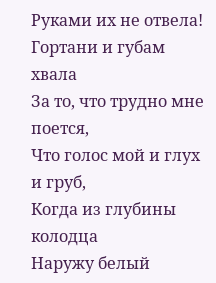Руками их не отвела!
Гортани и губам хвала
За то, что трудно мне поется,
Что голос мой и глух и груб,
Когда из глубины колодца
Наружу белый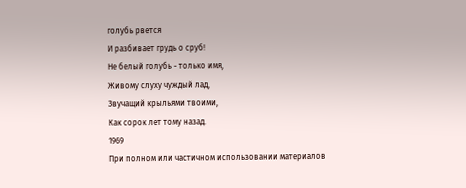голубь рвется
И разбивает грудь о сруб!
Не белый голубь - только имя,
Живому слуху чуждый лад,
Звучащий крыльями твоими,
Как сорок лет тому назад.
1969
При полном или частичном использовании материалов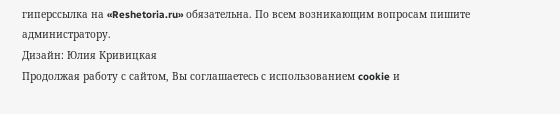гиперссылка на «Reshetoria.ru» обязательна. По всем возникающим вопросам пишите администратору.
Дизайн: Юлия Кривицкая
Продолжая работу с сайтом, Вы соглашаетесь с использованием cookie и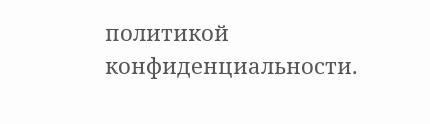политикой конфиденциальности.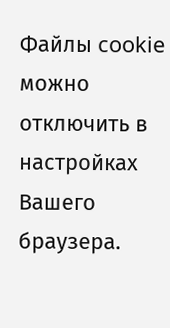Файлы cookie можно отключить в настройках Вашего браузера.